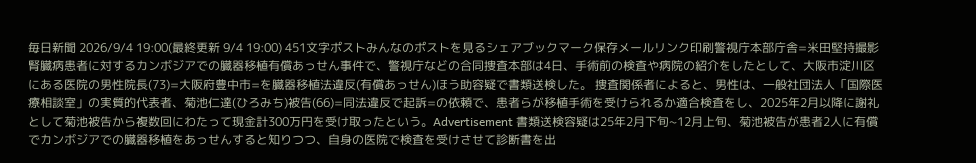毎日新聞 2026/9/4 19:00(最終更新 9/4 19:00) 451文字ポストみんなのポストを見るシェアブックマーク保存メールリンク印刷警視庁本部庁舎=米田堅持撮影 腎臓病患者に対するカンボジアでの臓器移植有償あっせん事件で、警視庁などの合同捜査本部は4日、手術前の検査や病院の紹介をしたとして、大阪市淀川区にある医院の男性院長(73)=大阪府豊中市=を臓器移植法違反(有償あっせん)ほう助容疑で書類送検した。 捜査関係者によると、男性は、一般社団法人「国際医療相談室」の実質的代表者、菊池仁達(ひろみち)被告(66)=同法違反で起訴=の依頼で、患者らが移植手術を受けられるか適合検査をし、2025年2月以降に謝礼として菊池被告から複数回にわたって現金計300万円を受け取ったという。Advertisement 書類送検容疑は25年2月下旬~12月上旬、菊池被告が患者2人に有償でカンボジアでの臓器移植をあっせんすると知りつつ、自身の医院で検査を受けさせて診断書を出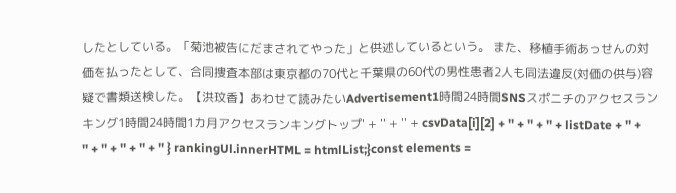したとしている。「菊池被告にだまされてやった」と供述しているという。 また、移植手術あっせんの対価を払ったとして、合同捜査本部は東京都の70代と千葉県の60代の男性患者2人も同法違反(対価の供与)容疑で書類送検した。【洪玟香】あわせて読みたいAdvertisement1時間24時間SNSスポニチのアクセスランキング1時間24時間1カ月アクセスランキングトップ' + '' + '' + csvData[i][2] + '' + '' + '' + listDate + '' + '' + '' + '' + '' + '' } rankingUl.innerHTML = htmlList;}const elements =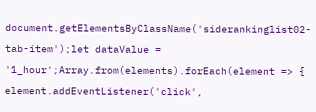document.getElementsByClassName('siderankinglist02-tab-item');let dataValue = '1_hour';Array.from(elements).forEach(element => { element.addEventListener('click',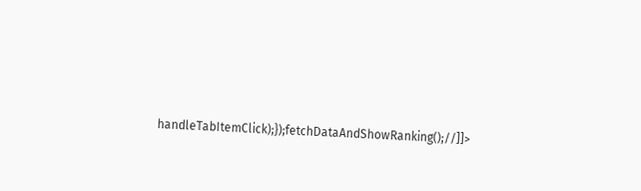handleTabItemClick);});fetchDataAndShowRanking();//]]>